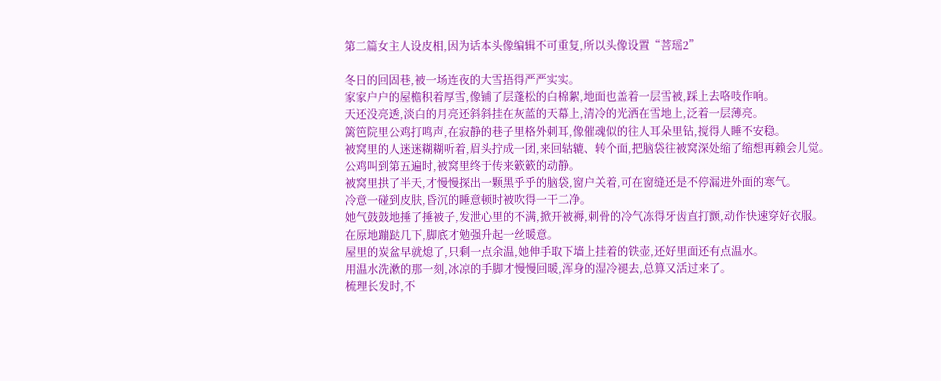第二篇女主人设皮相,因为话本头像编辑不可重复,所以头像设置“菩瑶2”

冬日的回固巷,被一场连夜的大雪捂得严严实实。
家家户户的屋檐积着厚雪,像铺了层蓬松的白棉絮,地面也盖着一层雪被,踩上去咯吱作响。
天还没亮透,淡白的月亮还斜斜挂在灰蓝的天幕上,清冷的光洒在雪地上,泛着一层薄亮。
篱笆院里公鸡打鸣声,在寂静的巷子里格外刺耳,像催魂似的往人耳朵里钻,搅得人睡不安稳。
被窝里的人迷迷糊糊听着,眉头拧成一团,来回轱辘、转个面,把脑袋往被窝深处缩了缩想再赖会儿觉。
公鸡叫到第五遍时,被窝里终于传来簌簌的动静。
被窝里拱了半天,才慢慢探出一颗黑乎乎的脑袋,窗户关着,可在窗缝还是不停漏进外面的寒气。
冷意一碰到皮肤,昏沉的睡意顿时被吹得一干二净。
她气鼓鼓地捶了捶被子,发泄心里的不满,掀开被褥,刺骨的冷气冻得牙齿直打颤,动作快速穿好衣服。
在原地蹦跶几下,脚底才勉强升起一丝暖意。
屋里的炭盆早就熄了,只剩一点余温,她伸手取下墙上挂着的铁壶,还好里面还有点温水。
用温水洗漱的那一刻,冰凉的手脚才慢慢回暖,浑身的湿冷褪去,总算又活过来了。
梳理长发时,不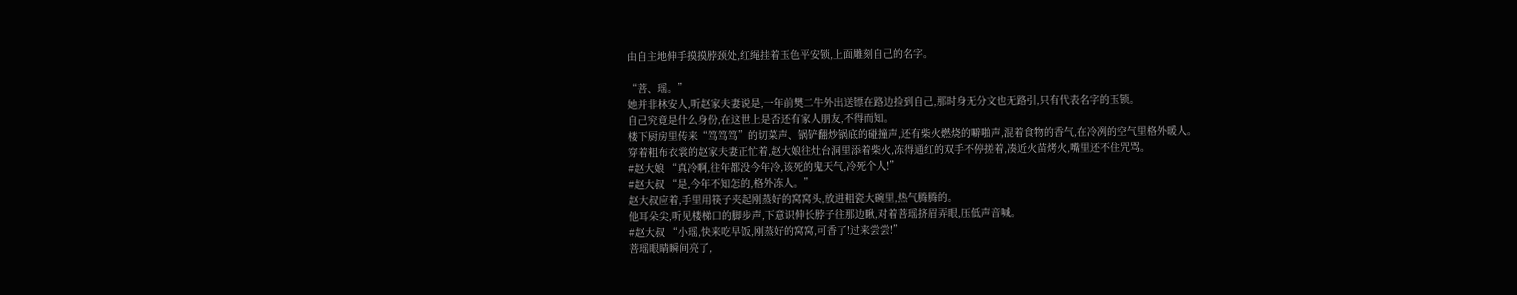由自主地伸手摸摸脖颈处,红绳挂着玉色平安锁,上面雕刻自己的名字。

“菩、瑶。”
她并非林安人,听赵家夫妻说是,一年前樊二牛外出送镖在路边捡到自己,那时身无分文也无路引,只有代表名字的玉锁。
自己究竟是什么身份,在这世上是否还有家人朋友,不得而知。
楼下厨房里传来“笃笃笃”的切菜声、锅铲翻炒锅底的碰撞声,还有柴火燃烧的噼啪声,混着食物的香气,在冷冽的空气里格外暖人。
穿着粗布衣裳的赵家夫妻正忙着,赵大娘往灶台洞里添着柴火,冻得通红的双手不停搓着,凑近火苗烤火,嘴里还不住咒骂。
#赵大娘 “真冷啊,往年都没今年冷,该死的鬼天气,冷死个人!”
#赵大叔 “是,今年不知怎的,格外冻人。”
赵大叔应着,手里用筷子夹起刚蒸好的窝窝头,放进粗瓷大碗里,热气腾腾的。
他耳朵尖,听见楼梯口的脚步声,下意识伸长脖子往那边瞅,对着菩瑶挤眉弄眼,压低声音喊。
#赵大叔 “小瑶,快来吃早饭,刚蒸好的窝窝,可香了!过来尝尝!”
菩瑶眼睛瞬间亮了,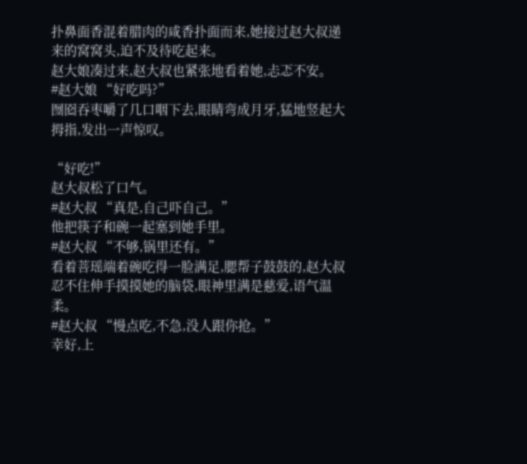扑鼻面香混着腊肉的咸香扑面而来,她接过赵大叔递来的窝窝头,迫不及待吃起来。
赵大娘凑过来,赵大叔也紧张地看着她,忐忑不安。
#赵大娘 “好吃吗?”
囫囵吞枣嚼了几口咽下去,眼睛弯成月牙,猛地竖起大拇指,发出一声惊叹。

“好吃!”
赵大叔松了口气。
#赵大叔 “真是,自己吓自己。”
他把筷子和碗一起塞到她手里。
#赵大叔 “不够,锅里还有。”
看着菩瑶端着碗吃得一脸满足,腮帮子鼓鼓的,赵大叔忍不住伸手摸摸她的脑袋,眼神里满是慈爱,语气温柔。
#赵大叔 “慢点吃,不急,没人跟你抢。”
幸好,上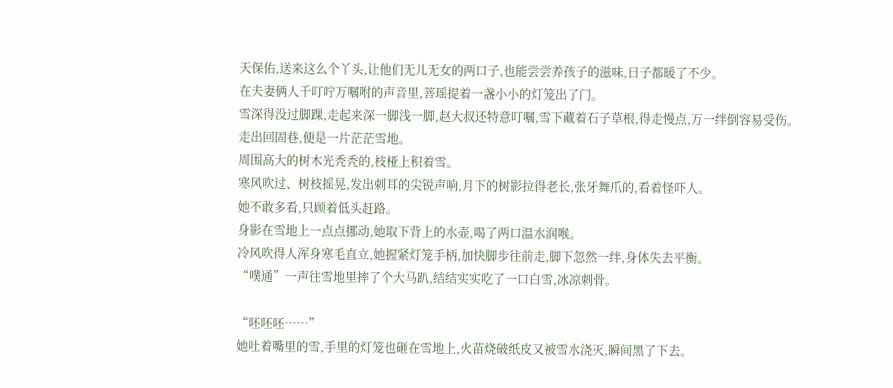天保佑,送来这么个丫头,让他们无儿无女的两口子,也能尝尝养孩子的滋味,日子都暖了不少。
在夫妻俩人千叮咛万嘱咐的声音里,菩瑶提着一盏小小的灯笼出了门。
雪深得没过脚踝,走起来深一脚浅一脚,赵大叔还特意叮嘱,雪下藏着石子草根,得走慢点,万一绊倒容易受伤。
走出回固巷,便是一片茫茫雪地。
周围高大的树木光秃秃的,枝桠上积着雪。
寒风吹过、树枝摇晃,发出刺耳的尖锐声响,月下的树影拉得老长,张牙舞爪的,看着怪吓人。
她不敢多看,只顾着低头赶路。
身影在雪地上一点点挪动,她取下背上的水壶,喝了两口温水润喉。
冷风吹得人浑身寒毛直立,她握紧灯笼手柄,加快脚步往前走,脚下忽然一绊,身体失去平衡。
“噗通”一声往雪地里摔了个大马趴,结结实实吃了一口白雪,冰凉刺骨。

“呸呸呸……”
她吐着嘴里的雪,手里的灯笼也砸在雪地上,火苗烧破纸皮又被雪水浇灭,瞬间黑了下去。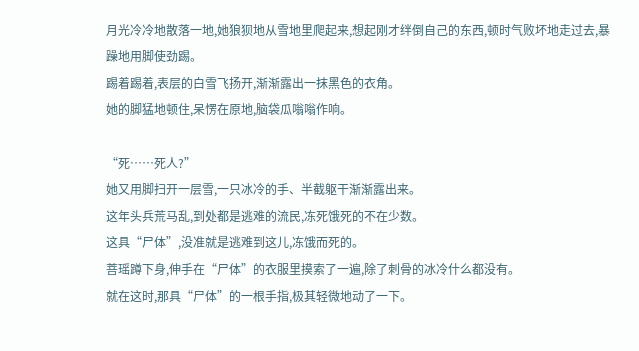月光冷冷地散落一地,她狼狈地从雪地里爬起来,想起刚才绊倒自己的东西,顿时气败坏地走过去,暴躁地用脚使劲踢。
踢着踢着,表层的白雪飞扬开,渐渐露出一抹黑色的衣角。
她的脚猛地顿住,呆愣在原地,脑袋瓜嗡嗡作响。

“死……死人?”
她又用脚扫开一层雪,一只冰冷的手、半截躯干渐渐露出来。
这年头兵荒马乱,到处都是逃难的流民,冻死饿死的不在少数。
这具“尸体”,没准就是逃难到这儿,冻饿而死的。
菩瑶蹲下身,伸手在“尸体”的衣服里摸索了一遍,除了刺骨的冰冷什么都没有。
就在这时,那具“尸体”的一根手指,极其轻微地动了一下。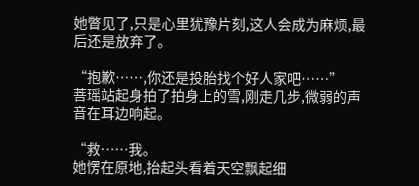她瞥见了,只是心里犹豫片刻,这人会成为麻烦,最后还是放弃了。

“抱歉……,你还是投胎找个好人家吧……”
菩瑶站起身拍了拍身上的雪,刚走几步,微弱的声音在耳边响起。

“救……我。
她愣在原地,抬起头看着天空飘起细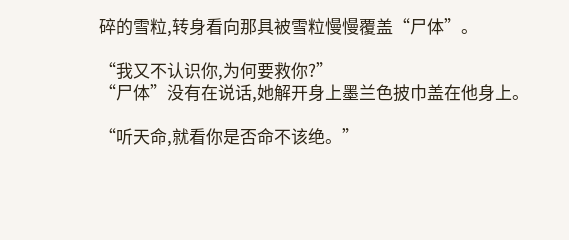碎的雪粒,转身看向那具被雪粒慢慢覆盖“尸体”。

“我又不认识你,为何要救你?”
“尸体”没有在说话,她解开身上墨兰色披巾盖在他身上。

“听天命,就看你是否命不该绝。”